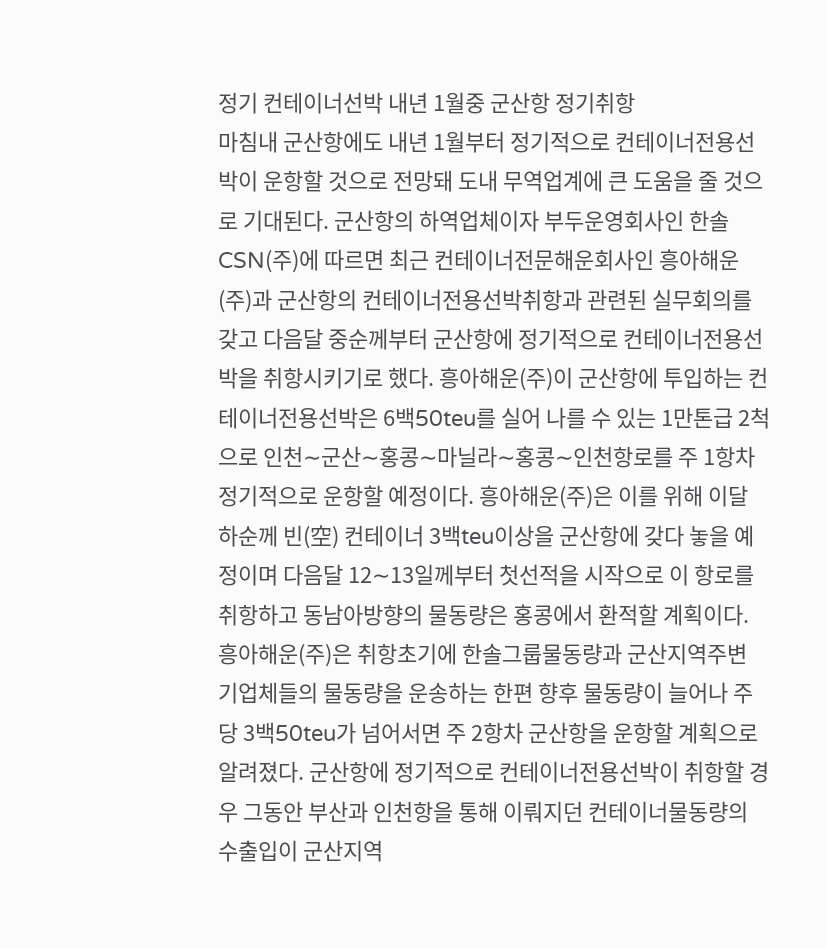정기 컨테이너선박 내년 1월중 군산항 정기취항
마침내 군산항에도 내년 1월부터 정기적으로 컨테이너전용선박이 운항할 것으로 전망돼 도내 무역업계에 큰 도움을 줄 것으로 기대된다. 군산항의 하역업체이자 부두운영회사인 한솔CSN(주)에 따르면 최근 컨테이너전문해운회사인 흥아해운(주)과 군산항의 컨테이너전용선박취항과 관련된 실무회의를 갖고 다음달 중순께부터 군산항에 정기적으로 컨테이너전용선박을 취항시키기로 했다. 흥아해운(주)이 군산항에 투입하는 컨테이너전용선박은 6백50teu를 실어 나를 수 있는 1만톤급 2척으로 인천∼군산∼홍콩∼마닐라∼홍콩∼인천항로를 주 1항차 정기적으로 운항할 예정이다. 흥아해운(주)은 이를 위해 이달 하순께 빈(空) 컨테이너 3백teu이상을 군산항에 갖다 놓을 예정이며 다음달 12∼13일께부터 첫선적을 시작으로 이 항로를 취항하고 동남아방향의 물동량은 홍콩에서 환적할 계획이다. 흥아해운(주)은 취항초기에 한솔그룹물동량과 군산지역주변 기업체들의 물동량을 운송하는 한편 향후 물동량이 늘어나 주당 3백50teu가 넘어서면 주 2항차 군산항을 운항할 계획으로 알려졌다. 군산항에 정기적으로 컨테이너전용선박이 취항할 경우 그동안 부산과 인천항을 통해 이뤄지던 컨테이너물동량의 수출입이 군산지역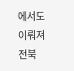에서도 이뤄져 전북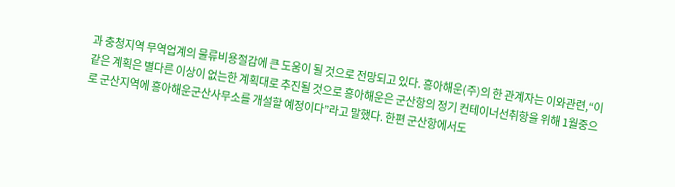과 충청지역 무역업계의 물류비용절감에 큰 도움이 될 것으로 전망되고 있다. 흥아해운(주)의 한 관계자는 이와관련,“이같은 계획은 별다른 이상이 없는한 계획대로 추진될 것으로 흥아해운은 군산항의 정기 컨테이너선취항을 위해 1월중으로 군산지역에 흥아해운군산사무소를 개설할 예정이다”라고 말했다. 한편 군산항에서도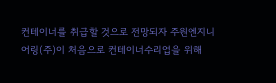컨테이너를 취급할 것으로 전망되자 주원엔지니어링(주)이 처음으로 컨테이너수리업을 위해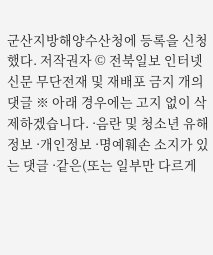군산지방해양수산청에 등록을 신청했다. 저작권자 © 전북일보 인터넷신문 무단전재 및 재배포 금지 개의 댓글 ※ 아래 경우에는 고지 없이 삭제하겠습니다. ·음란 및 청소년 유해 정보 ·개인정보 ·명예훼손 소지가 있는 댓글 ·같은(또는 일부만 다르게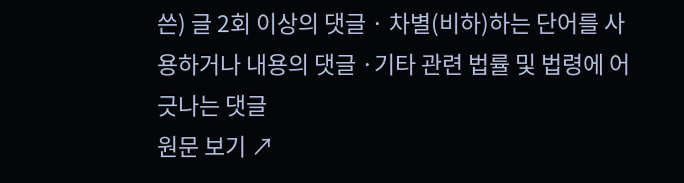쓴) 글 2회 이상의 댓글 · 차별(비하)하는 단어를 사용하거나 내용의 댓글 ·기타 관련 법률 및 법령에 어긋나는 댓글
원문 보기 ↗